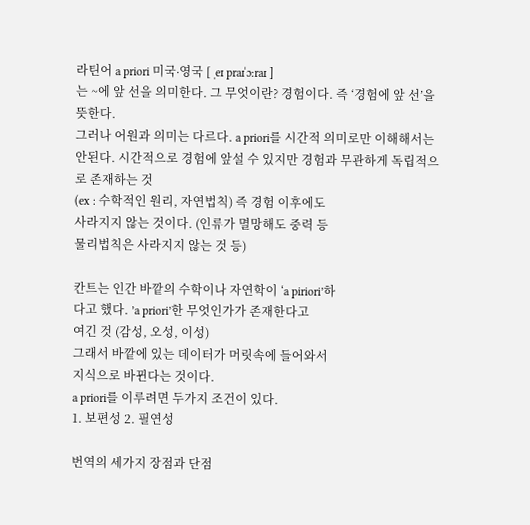라틴어 a priori 미국∙영국 [ ˌeɪ praɪˈɔːraɪ ]
는 ~에 앞 선을 의미한다. 그 무엇이란? 경험이다. 즉 ‘경험에 앞 선’을 뜻한다.
그러나 어원과 의미는 다르다. a priori를 시간적 의미로만 이해해서는 안된다. 시간적으로 경험에 앞설 수 있지만 경험과 무관하게 독립적으로 존재하는 것
(ex : 수학적인 원리, 자연법칙) 즉 경험 이후에도
사라지지 않는 것이다. (인류가 멸망해도 중력 등
물리법칙은 사라지지 않는 것 등)

칸트는 인간 바깥의 수학이나 자연학이 ‘a piriori’하
다고 했다. ’a priori’한 무엇인가가 존재한다고
여긴 것 (감성, 오성, 이성)
그래서 바깥에 있는 데이터가 머릿속에 들어와서
지식으로 바뀐다는 것이다.
a priori를 이루려면 두가지 조건이 있다.
1. 보편성 2. 필연성

번역의 세가지 장점과 단점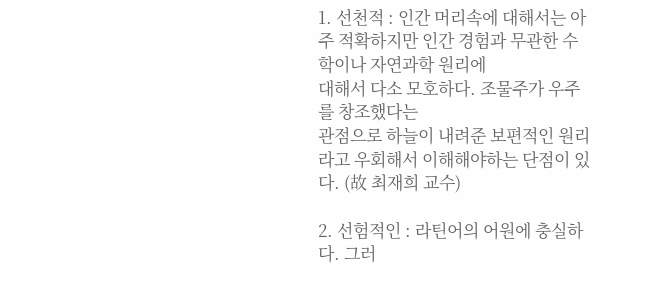1. 선천적 : 인간 머리속에 대해서는 아주 적확하지만 인간 경험과 무관한 수학이나 자연과학 원리에
대해서 다소 모호하다. 조물주가 우주를 창조했다는
관점으로 하늘이 내려준 보편적인 원리라고 우회해서 이해해야하는 단점이 있다. (故 최재희 교수)

2. 선험적인 : 라틴어의 어원에 충실하다. 그러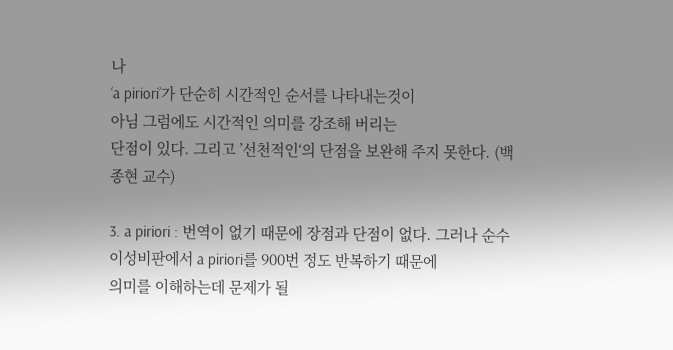나
‘a piriori’가 단순히 시간적인 순서를 나타내는것이
아님 그럼에도 시간적인 의미를 강조해 버리는
단점이 있다. 그리고 ’선천적인‘의 단점을 보완해 주지 못한다. (백종현 교수)

3. a piriori : 번역이 없기 때문에 장점과 단점이 없다. 그러나 순수이성비판에서 a piriori를 900번 정도 반복하기 때문에
의미를 이해하는데 문제가 될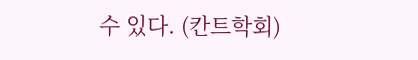수 있다. (칸트학회)